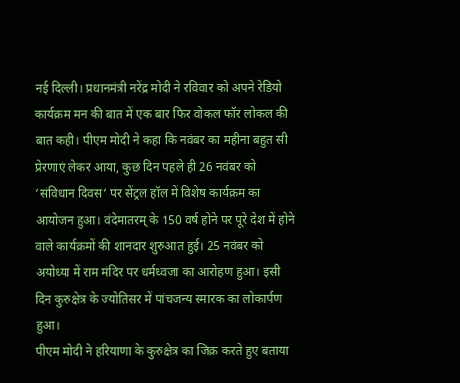नई दिल्ली। प्रधानमंत्री नरेंद्र मोदी ने रविवार को अपने रेडियो कार्यक्रम मन की बात में एक बार फिर वोकल फॉर लोकल की बात कही। पीएम मोदी ने कहा कि नवंबर का महीना बहुत सी प्रेरणाएं लेकर आया, कुछ दिन पहले ही 26 नवंबर को ‘संविधान दिवस‘ पर सेंट्रल हॉल में विशेष कार्यक्रम का आयोजन हुआ। वंदेमातरम् के 150 वर्ष होने पर पूरे देश में होने वाले कार्यक्रमों की शानदार शुरुआत हुई। 25 नवंबर को अयोध्या में राम मंदिर पर धर्मध्वजा का आरोहण हुआ। इसी दिन कुरुक्षेत्र के ज्योतिसर में पांचजन्य स्मारक का लोकार्पण हुआ।
पीएम मोदी ने हरियाणा के कुरुक्षेत्र का जिक्र करते हुए बताया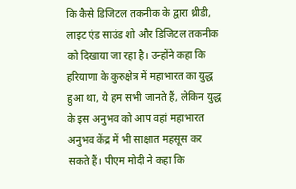कि कैसे डिजिटल तकनीक के द्वारा थ्रीडी, लाइट एंड साउंड शो और डिजिटल तकनीक को दिखाया जा रहा है। उन्होंने कहा कि हरियाणा के कुरुक्षेत्र में महाभारत का युद्ध हुआ था, ये हम सभी जानते हैं, लेकिन युद्ध के इस अनुभव को आप वहां महाभारत अनुभव केंद्र में भी साक्षात महसूस कर सकते हैं। पीएम मोदी ने कहा कि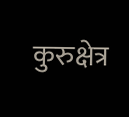कुरुक्षेत्र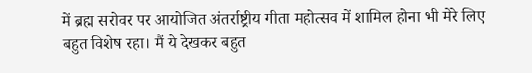में ब्रह्म सरोवर पर आयोजित अंतर्राष्ट्रीय गीता महोत्सव में शामिल होना भी मेरे लिए बहुत विशेष रहा। मैं ये देखकर बहुत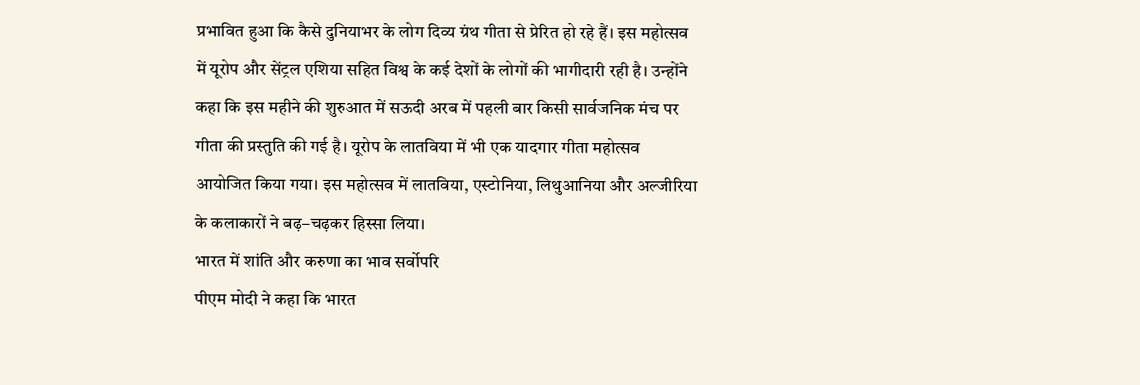प्रभावित हुआ कि कैसे दुनियाभर के लोग दिव्य ग्रंथ गीता से प्रेरित हो रहे हैं। इस महोत्सव में यूरोप और सेंट्रल एशिया सहित विश्व के कई देशों के लोगों की भागीदारी रही है। उन्होंने कहा कि इस महीने की शुरुआत में सऊदी अरब में पहली बार किसी सार्वजनिक मंच पर गीता की प्रस्तुति की गई है। यूरोप के लातविया में भी एक यादगार गीता महोत्सव आयोजित किया गया। इस महोत्सव में लातविया, एस्टोनिया, लिथुआनिया और अल्जीरिया के कलाकारों ने बढ़–चढ़कर हिस्सा लिया।
भारत में शांति और करुणा का भाव सर्वोपरि
पीएम मोदी ने कहा कि भारत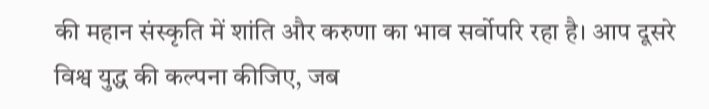की महान संस्कृति में शांति और करुणा का भाव सर्वोपरि रहा है। आप दूसरे विश्व युद्ध की कल्पना कीजिए, जब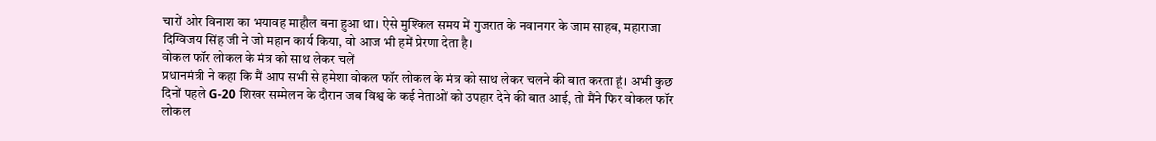चारों ओर विनाश का भयावह माहौल बना हुआ था। ऐसे मुश्किल समय में गुजरात के नवानगर के जाम साहब, महाराजा दिग्विजय सिंह जी ने जो महान कार्य किया, वो आज भी हमें प्रेरणा देता है।
वोकल फॉर लोकल के मंत्र को साथ लेकर चलें
प्रधानमंत्री ने कहा कि मैं आप सभी से हमेशा वोकल फॉर लोकल के मंत्र को साथ लेकर चलने की बात करता हूं। अभी कुछ दिनों पहले G-20 शिखर सम्मेलन के दौरान जब विश्व के कई नेताओं को उपहार देने की बात आई, तो मैंने फिर वोकल फॉर लोकल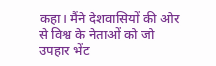कहा। मैंने देशवासियों की ओर से विश्व के नेताओं को जो उपहार भेंट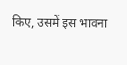किए, उसमें इस भावना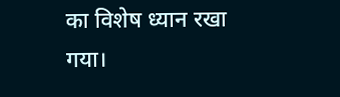का विशेष ध्यान रखा गया।